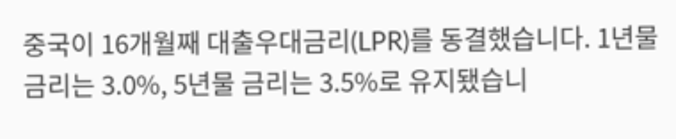중국이 16개월째 대출우대금리(LPR)를 동결했습니다. 1년물 금리는 3.0%, 5년물 금리는 3.5%로 유지됐습니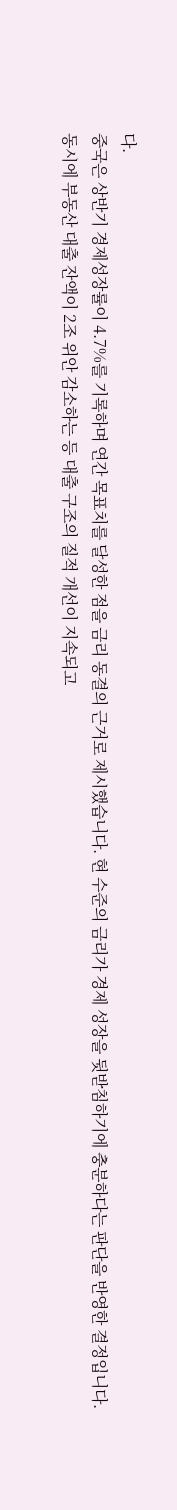다.
중국은 상반기 경제성장률이 4.7%를 기록하며 연간 목표치를 달성한 점을 금리 동결의 근거로 제시했습니다. 현 수준의 금리가 경제 성장을 뒷받침하기에 충분하다는 판단을 반영한 결정입니다.
동시에 부동산 대출 잔액이 2조 위안 감소하는 등 대출 구조의 질적 개선이 지속되고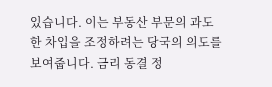있습니다. 이는 부동산 부문의 과도한 차입을 조정하려는 당국의 의도를 보여줍니다. 금리 동결 정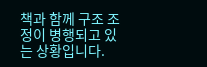책과 함께 구조 조정이 병행되고 있는 상황입니다.